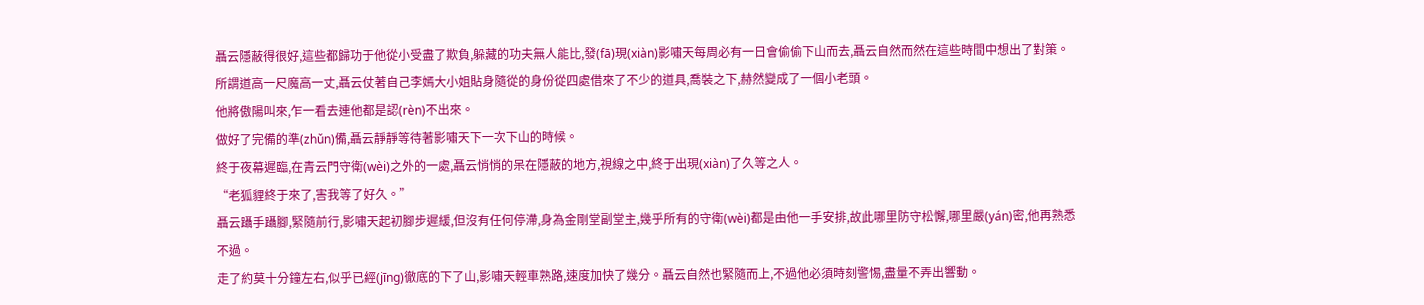聶云隱蔽得很好,這些都歸功于他從小受盡了欺負,躲藏的功夫無人能比,發(fā)現(xiàn)影嘯天每周必有一日會偷偷下山而去,聶云自然而然在這些時間中想出了對策。
所謂道高一尺魔高一丈,聶云仗著自己李嫣大小姐貼身隨從的身份從四處借來了不少的道具,喬裝之下,赫然變成了一個小老頭。
他將傲陽叫來,乍一看去連他都是認(rèn)不出來。
做好了完備的準(zhǔn)備,聶云靜靜等待著影嘯天下一次下山的時候。
終于夜幕遲臨,在青云門守衛(wèi)之外的一處,聶云悄悄的呆在隱蔽的地方,視線之中,終于出現(xiàn)了久等之人。
“老狐貍終于來了,害我等了好久。”
聶云躡手躡腳,緊隨前行,影嘯天起初腳步遲緩,但沒有任何停滯,身為金剛堂副堂主,幾乎所有的守衛(wèi)都是由他一手安排,故此哪里防守松懈,哪里嚴(yán)密,他再熟悉不過。
走了約莫十分鐘左右,似乎已經(jīng)徹底的下了山,影嘯天輕車熟路,速度加快了幾分。聶云自然也緊隨而上,不過他必須時刻警惕,盡量不弄出響動。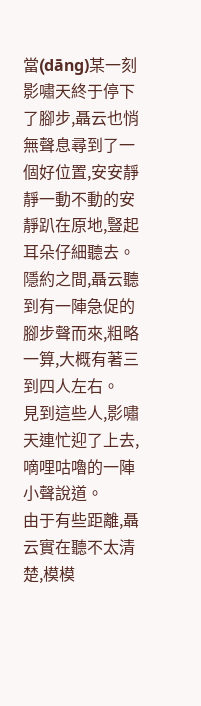當(dāng)某一刻影嘯天終于停下了腳步,聶云也悄無聲息尋到了一個好位置,安安靜靜一動不動的安靜趴在原地,豎起耳朵仔細聽去。
隱約之間,聶云聽到有一陣急促的腳步聲而來,粗略一算,大概有著三到四人左右。
見到這些人,影嘯天連忙迎了上去,嘀哩咕嚕的一陣小聲說道。
由于有些距離,聶云實在聽不太清楚,模模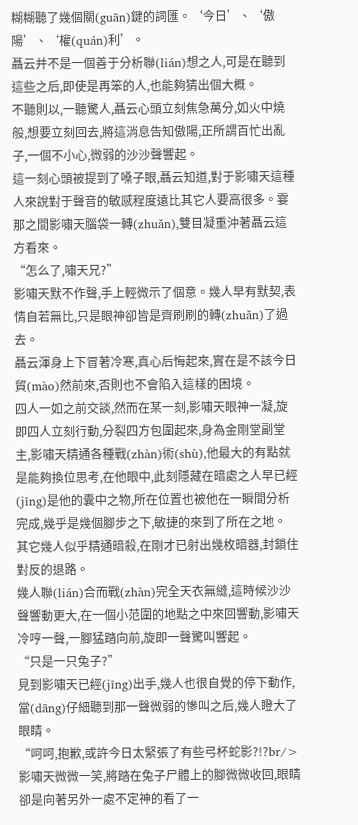糊糊聽了幾個關(guān)鍵的詞匯。‘今日’、‘傲陽’、‘權(quán)利’。
聶云并不是一個善于分析聯(lián)想之人,可是在聽到這些之后,即使是再笨的人,也能夠猜出個大概。
不聽則以,一聽驚人,聶云心頭立刻焦急萬分,如火中燒般,想要立刻回去,將這消息告知傲陽,正所謂百忙出亂子,一個不小心,微弱的沙沙聲響起。
這一刻心頭被提到了嗓子眼,聶云知道,對于影嘯天這種人來說對于聲音的敏感程度遠比其它人要高很多。霎那之間影嘯天腦袋一轉(zhuǎn),雙目凝重沖著聶云這方看來。
“怎么了,嘯天兄?”
影嘯天默不作聲,手上輕微示了個意。幾人早有默契,表情自若無比,只是眼神卻皆是齊刷刷的轉(zhuǎn)了過去。
聶云渾身上下冒著冷寒,真心后悔起來,實在是不該今日貿(mào)然前來,否則也不會陷入這樣的困境。
四人一如之前交談,然而在某一刻,影嘯天眼神一凝,旋即四人立刻行動,分裂四方包圍起來,身為金剛堂副堂主,影嘯天精通各種戰(zhàn)術(shù),他最大的有點就是能夠換位思考,在他眼中,此刻隱藏在暗處之人早已經(jīng)是他的囊中之物,所在位置也被他在一瞬間分析完成,幾乎是幾個腳步之下,敏捷的來到了所在之地。
其它幾人似乎精通暗殺,在剛才已射出幾枚暗器,封鎖住對反的退路。
幾人聯(lián)合而戰(zhàn)完全天衣無縫,這時候沙沙聲響動更大,在一個小范圍的地點之中來回響動,影嘯天冷哼一聲,一腳猛踏向前,旋即一聲驚叫響起。
“只是一只兔子?”
見到影嘯天已經(jīng)出手,幾人也很自覺的停下動作,當(dāng)仔細聽到那一聲微弱的慘叫之后,幾人瞪大了眼睛。
“呵呵,抱歉,或許今日太緊張了有些弓杯蛇影?!?br/>
影嘯天微微一笑,將踏在兔子尸體上的腳微微收回,眼睛卻是向著另外一處不定神的看了一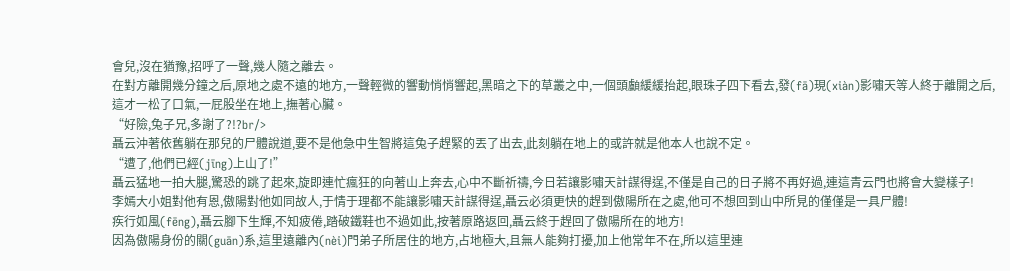會兒,沒在猶豫,招呼了一聲,幾人隨之離去。
在對方離開幾分鐘之后,原地之處不遠的地方,一聲輕微的響動悄悄響起,黑暗之下的草叢之中,一個頭顱緩緩抬起,眼珠子四下看去,發(fā)現(xiàn)影嘯天等人終于離開之后,這才一松了口氣,一屁股坐在地上,撫著心臟。
“好險,兔子兄,多謝了?!?br/>
聶云沖著依舊躺在那兒的尸體說道,要不是他急中生智將這兔子趕緊的丟了出去,此刻躺在地上的或許就是他本人也說不定。
“遭了,他們已經(jīng)上山了!”
聶云猛地一拍大腿,驚恐的跳了起來,旋即連忙瘋狂的向著山上奔去,心中不斷祈禱,今日若讓影嘯天計謀得逞,不僅是自己的日子將不再好過,連這青云門也將會大變樣子!
李嫣大小姐對他有恩,傲陽對他如同故人,于情于理都不能讓影嘯天計謀得逞,聶云必須更快的趕到傲陽所在之處,他可不想回到山中所見的僅僅是一具尸體!
疾行如風(fēng),聶云腳下生輝,不知疲倦,踏破鐵鞋也不過如此,按著原路返回,聶云終于趕回了傲陽所在的地方!
因為傲陽身份的關(guān)系,這里遠離內(nèi)門弟子所居住的地方,占地極大,且無人能夠打擾,加上他常年不在,所以這里連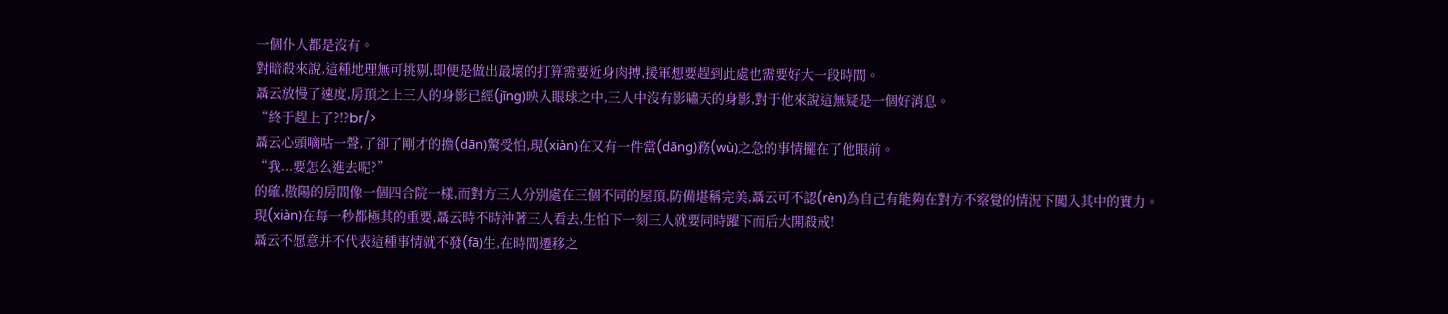一個仆人都是沒有。
對暗殺來說,這種地理無可挑剔,即便是做出最壞的打算需要近身肉搏,援軍想要趕到此處也需要好大一段時間。
聶云放慢了速度,房頂之上三人的身影已經(jīng)映入眼球之中,三人中沒有影嘯天的身影,對于他來說這無疑是一個好消息。
“終于趕上了?!?br/>
聶云心頭嘀咕一聲,了卻了剛才的擔(dān)驚受怕,現(xiàn)在又有一件當(dāng)務(wù)之急的事情擺在了他眼前。
“我...要怎么進去呢?”
的確,傲陽的房間像一個四合院一樣,而對方三人分別處在三個不同的屋頂,防備堪稱完美,聶云可不認(rèn)為自己有能夠在對方不察覺的情況下闖入其中的實力。
現(xiàn)在每一秒都極其的重要,聶云時不時沖著三人看去,生怕下一刻三人就要同時躍下而后大開殺戒!
聶云不愿意并不代表這種事情就不發(fā)生,在時間遷移之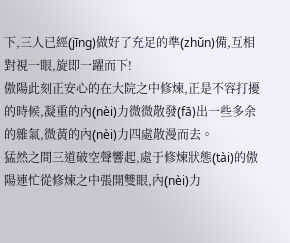下,三人已經(jīng)做好了充足的準(zhǔn)備,互相對視一眼,旋即一躍而下!
傲陽此刻正安心的在大院之中修煉,正是不容打擾的時候,凝重的內(nèi)力微微散發(fā)出一些多余的雜氣,微黃的內(nèi)力四處散漫而去。
猛然之間三道破空聲響起,處于修煉狀態(tài)的傲陽連忙從修煉之中張開雙眼,內(nèi)力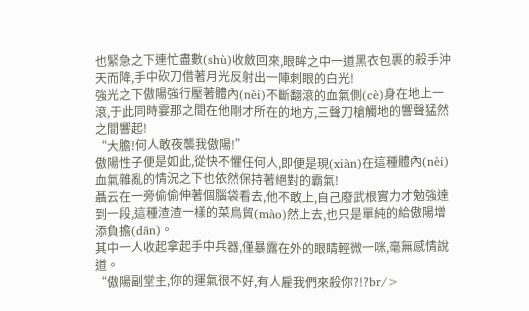也緊急之下連忙盡數(shù)收斂回來,眼眸之中一道黑衣包裹的殺手沖天而降,手中砍刀借著月光反射出一陣刺眼的白光!
強光之下傲陽強行壓著體內(nèi)不斷翻滾的血氣側(cè)身在地上一滾,于此同時霎那之間在他剛才所在的地方,三聲刀槍觸地的響聲猛然之間響起!
“大膽!何人敢夜襲我傲陽!”
傲陽性子便是如此,從快不懼任何人,即便是現(xiàn)在這種體內(nèi)血氣雜亂的情況之下也依然保持著絕對的霸氣!
聶云在一旁偷偷伸著個腦袋看去,他不敢上,自己廢武根實力才勉強達到一段,這種渣渣一樣的菜鳥貿(mào)然上去,也只是單純的給傲陽增添負擔(dān)。
其中一人收起拿起手中兵器,僅暴露在外的眼睛輕微一咪,毫無感情說道。
“傲陽副堂主,你的運氣很不好,有人雇我們來殺你?!?br/>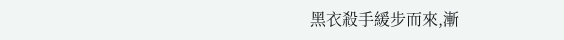黑衣殺手緩步而來,漸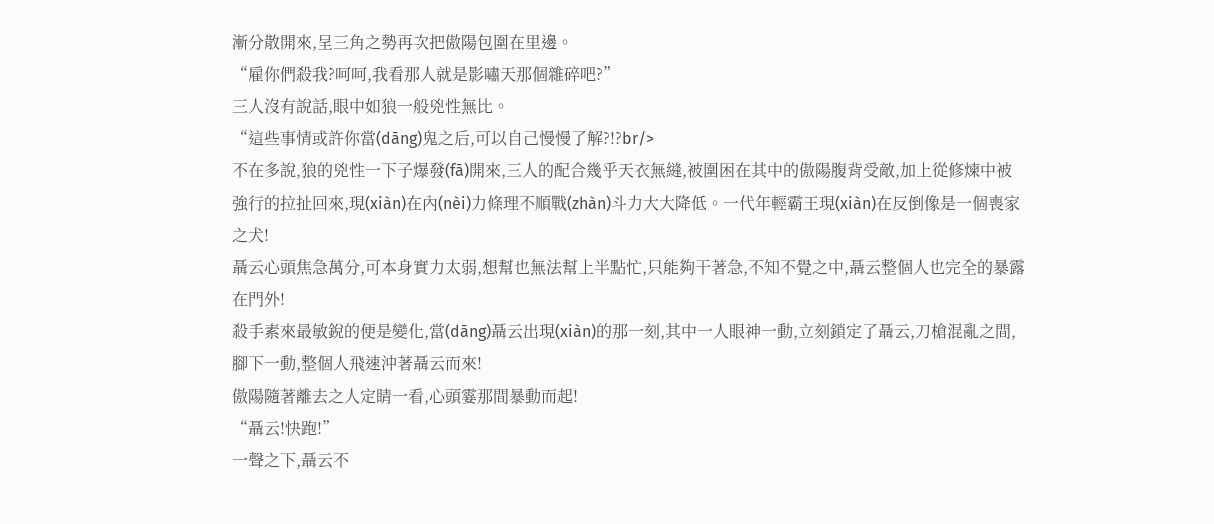漸分散開來,呈三角之勢再次把傲陽包圍在里邊。
“雇你們殺我?呵呵,我看那人就是影嘯天那個雜碎吧?”
三人沒有說話,眼中如狼一般兇性無比。
“這些事情或許你當(dāng)鬼之后,可以自己慢慢了解?!?br/>
不在多說,狼的兇性一下子爆發(fā)開來,三人的配合幾乎天衣無縫,被圍困在其中的傲陽腹背受敵,加上從修煉中被強行的拉扯回來,現(xiàn)在內(nèi)力條理不順戰(zhàn)斗力大大降低。一代年輕霸王現(xiàn)在反倒像是一個喪家之犬!
聶云心頭焦急萬分,可本身實力太弱,想幫也無法幫上半點忙,只能夠干著急,不知不覺之中,聶云整個人也完全的暴露在門外!
殺手素來最敏銳的便是變化,當(dāng)聶云出現(xiàn)的那一刻,其中一人眼神一動,立刻鎖定了聶云,刀槍混亂之間,腳下一動,整個人飛速沖著聶云而來!
傲陽隨著離去之人定睛一看,心頭霎那間暴動而起!
“聶云!快跑!”
一聲之下,聶云不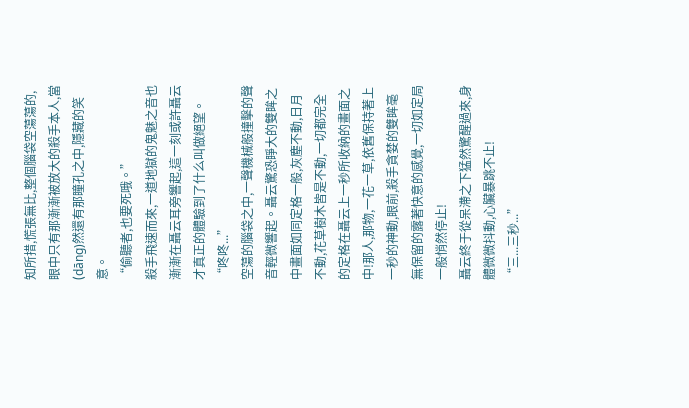知所措,慌張無比,整個腦袋空蕩蕩的,眼中只有那漸漸被放大的殺手本人,當(dāng)然還有那瞳孔之中,隱藏的笑意。
“偷聽者,也要死哦。”
殺手飛速而來,一道地獄的鬼魅之音也漸漸在聶云耳旁響起,這一刻或許聶云才真正的體驗到了什么叫做絕望。
“咚咚...”
空蕩的腦袋之中,一聲機械般撞擊的聲音輕微響起。聶云驚恐睜大的雙眸之中畫面如同定格一般,灰塵不動,日月不動,花草樹木皆是不動,一切都完全的定格在聶云上一秒所收納的畫面之中!那人,那物,一花一草,依舊保持著上一秒的神動,眼前,殺手貪婪的雙眸毫無保留的露著快意的感覺,一切如定局一般悄然停止!
聶云終于從呆滯之下猛然驚醒過來,身體微微抖動,心臟暴跳不止!
“三...三秒...”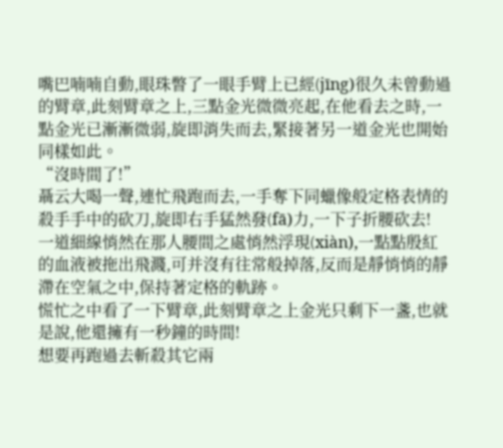嘴巴喃喃自動,眼珠瞥了一眼手臂上已經(jīng)很久未曾動過的臂章,此刻臂章之上,三點金光微微亮起,在他看去之時,一點金光已漸漸微弱,旋即消失而去,緊接著另一道金光也開始同樣如此。
“沒時間了!”
聶云大喝一聲,連忙飛跑而去,一手奪下同蠟像般定格表情的殺手手中的砍刀,旋即右手猛然發(fā)力,一下子折腰砍去!
一道細線悄然在那人腰間之處悄然浮現(xiàn),一點點殷紅的血液被拖出飛濺,可并沒有往常般掉落,反而是靜悄悄的靜滯在空氣之中,保持著定格的軌跡。
慌忙之中看了一下臂章,此刻臂章之上金光只剩下一盞,也就是說,他還擁有一秒鐘的時間!
想要再跑過去斬殺其它兩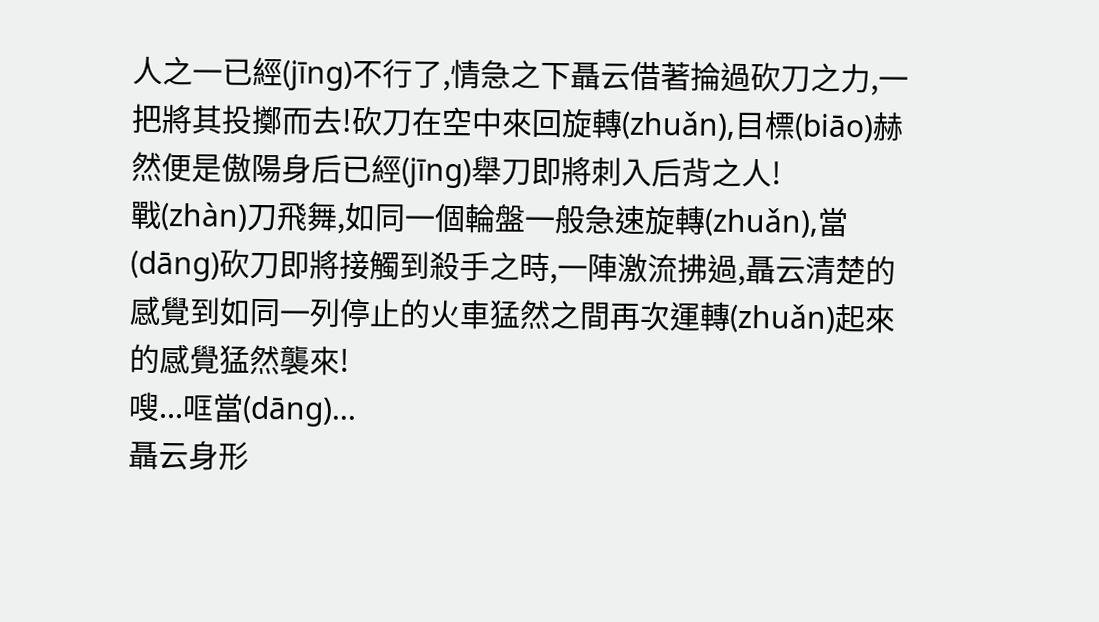人之一已經(jīng)不行了,情急之下聶云借著掄過砍刀之力,一把將其投擲而去!砍刀在空中來回旋轉(zhuǎn),目標(biāo)赫然便是傲陽身后已經(jīng)舉刀即將刺入后背之人!
戰(zhàn)刀飛舞,如同一個輪盤一般急速旋轉(zhuǎn),當(dāng)砍刀即將接觸到殺手之時,一陣激流拂過,聶云清楚的感覺到如同一列停止的火車猛然之間再次運轉(zhuǎn)起來的感覺猛然襲來!
嗖...哐當(dāng)...
聶云身形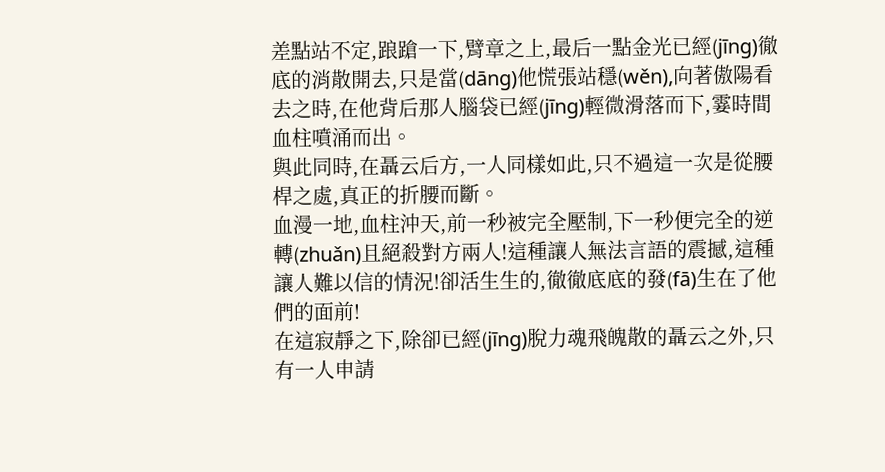差點站不定,踉蹌一下,臂章之上,最后一點金光已經(jīng)徹底的消散開去,只是當(dāng)他慌張站穩(wěn),向著傲陽看去之時,在他背后那人腦袋已經(jīng)輕微滑落而下,霎時間血柱噴涌而出。
與此同時,在聶云后方,一人同樣如此,只不過這一次是從腰桿之處,真正的折腰而斷。
血漫一地,血柱沖天,前一秒被完全壓制,下一秒便完全的逆轉(zhuǎn)且絕殺對方兩人!這種讓人無法言語的震撼,這種讓人難以信的情況!卻活生生的,徹徹底底的發(fā)生在了他們的面前!
在這寂靜之下,除卻已經(jīng)脫力魂飛魄散的聶云之外,只有一人申請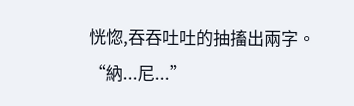恍惚,吞吞吐吐的抽搐出兩字。
“納...尼...”